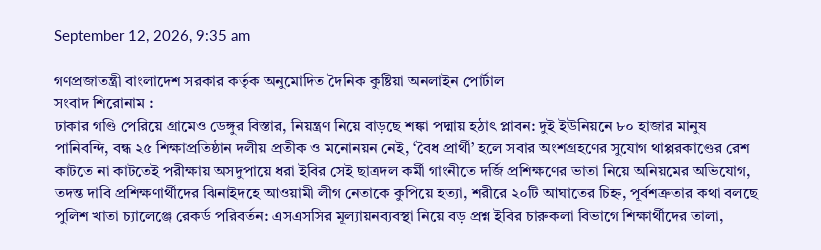September 12, 2026, 9:35 am

গণপ্রজাতন্ত্রী বাংলাদেশ সরকার কর্তৃক অনুমোদিত দৈনিক কুষ্টিয়া অনলাইন পোর্টাল
সংবাদ শিরোনাম :
ঢাকার গণ্ডি পেরিয়ে গ্রামেও ডেঙ্গুর বিস্তার, নিয়ন্ত্রণ নিয়ে বাড়ছে শঙ্কা পদ্মায় হঠাৎ প্লাবন: দুই ইউনিয়নে ৮০ হাজার মানুষ পানিবন্দি, বন্ধ ২৫ শিক্ষাপ্রতিষ্ঠান দলীয় প্রতীক ও মনোনয়ন নেই, ‘বৈধ প্রার্থী’ হলে সবার অংশগ্রহণের সুযোগ থাপ্পরকাণ্ডের রেশ কাটতে না কাটতেই পরীক্ষায় অসদুপায়ে ধরা ইবির সেই ছাত্রদল কর্মী গাংনীতে দর্জি প্রশিক্ষণের ভাতা নিয়ে অনিয়মের অভিযোগ, তদন্ত দাবি প্রশিক্ষণার্থীদের ঝিনাইদহে আওয়ামী লীগ নেতাকে কুপিয়ে হত্যা, শরীরে ২০টি আঘাতের চিহ্ন, পূর্বশত্রুতার কথা বলছে পুলিশ খাতা চ্যালেঞ্জে রেকর্ড পরিবর্তন: এসএসসির মূল্যায়নব্যবস্থা নিয়ে বড় প্রশ্ন ইবির চারুকলা বিভাগে শিক্ষার্থীদের তালা,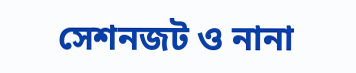সেশনজট ও নানা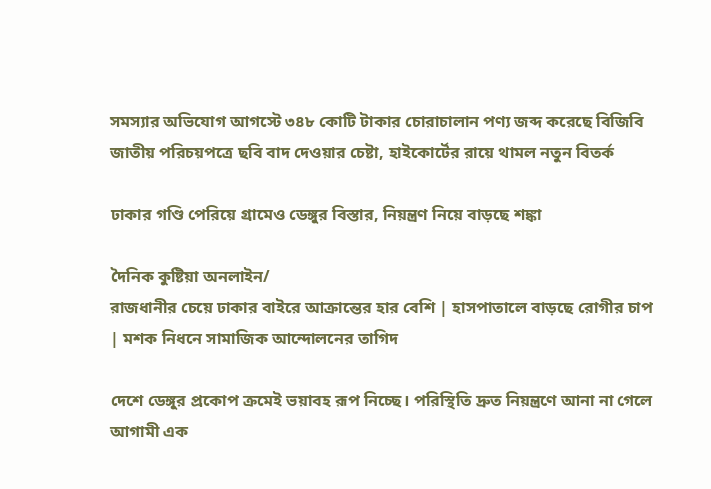সমস্যার অভিযোগ আগস্টে ৩৪৮ কোটি টাকার চোরাচালান পণ্য জব্দ করেছে বিজিবি জাতীয় পরিচয়পত্রে ছবি বাদ দেওয়ার চেষ্টা, হাইকোর্টের রায়ে থামল নতুন বিতর্ক

ঢাকার গণ্ডি পেরিয়ে গ্রামেও ডেঙ্গুর বিস্তার, নিয়ন্ত্রণ নিয়ে বাড়ছে শঙ্কা

দৈনিক কুষ্টিয়া অনলাইন/
রাজধানীর চেয়ে ঢাকার বাইরে আক্রান্তের হার বেশি | হাসপাতালে বাড়ছে রোগীর চাপ | মশক নিধনে সামাজিক আন্দোলনের তাগিদ

দেশে ডেঙ্গুর প্রকোপ ক্রমেই ভয়াবহ রূপ নিচ্ছে। পরিস্থিতি দ্রুত নিয়ন্ত্রণে আনা না গেলে আগামী এক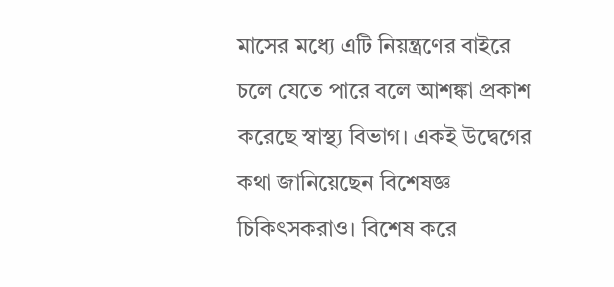মাসের মধ্যে এটি নিয়ন্ত্রণের বাইরে চলে যেতে পারে বলে আশঙ্কা প্রকাশ করেছে স্বাস্থ্য বিভাগ। একই উদ্বেগের কথা জানিয়েছেন বিশেষজ্ঞ চিকিৎসকরাও। বিশেষ করে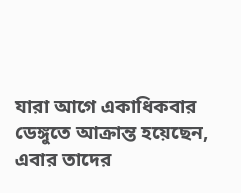যারা আগে একাধিকবার ডেঙ্গুতে আক্রান্ত হয়েছেন, এবার তাদের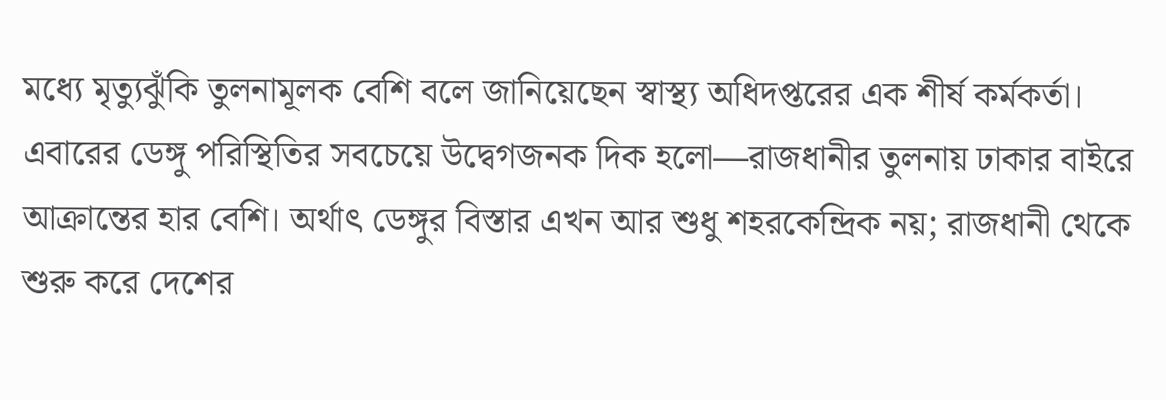মধ্যে মৃত্যুঝুঁকি তুলনামূলক বেশি বলে জানিয়েছেন স্বাস্থ্য অধিদপ্তরের এক শীর্ষ কর্মকর্তা।
এবারের ডেঙ্গু পরিস্থিতির সবচেয়ে উদ্বেগজনক দিক হলো—রাজধানীর তুলনায় ঢাকার বাইরে আক্রান্তের হার বেশি। অর্থাৎ ডেঙ্গুর বিস্তার এখন আর শুধু শহরকেন্দ্রিক নয়; রাজধানী থেকে শুরু করে দেশের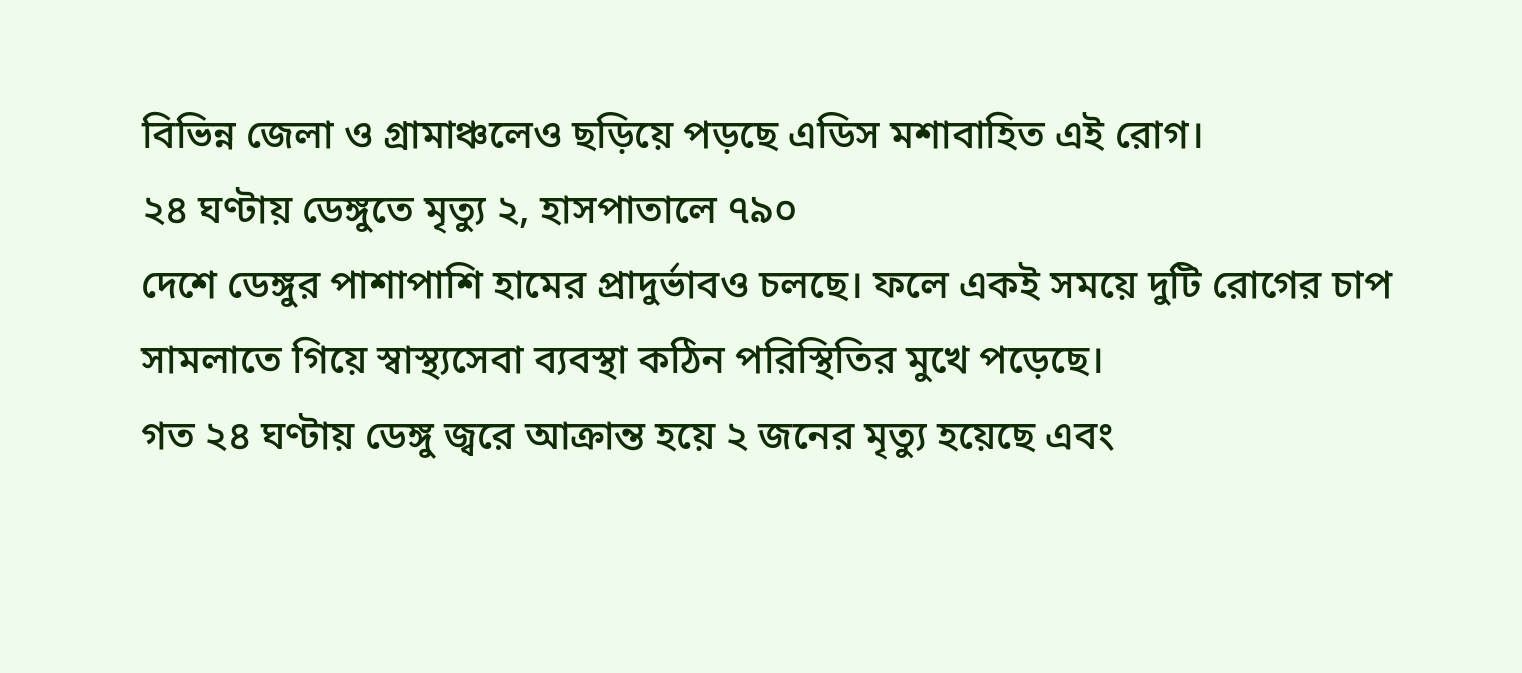বিভিন্ন জেলা ও গ্রামাঞ্চলেও ছড়িয়ে পড়ছে এডিস মশাবাহিত এই রোগ।
২৪ ঘণ্টায় ডেঙ্গুতে মৃত্যু ২, হাসপাতালে ৭৯০
দেশে ডেঙ্গুর পাশাপাশি হামের প্রাদুর্ভাবও চলছে। ফলে একই সময়ে দুটি রোগের চাপ সামলাতে গিয়ে স্বাস্থ্যসেবা ব্যবস্থা কঠিন পরিস্থিতির মুখে পড়েছে।
গত ২৪ ঘণ্টায় ডেঙ্গু জ্বরে আক্রান্ত হয়ে ২ জনের মৃত্যু হয়েছে এবং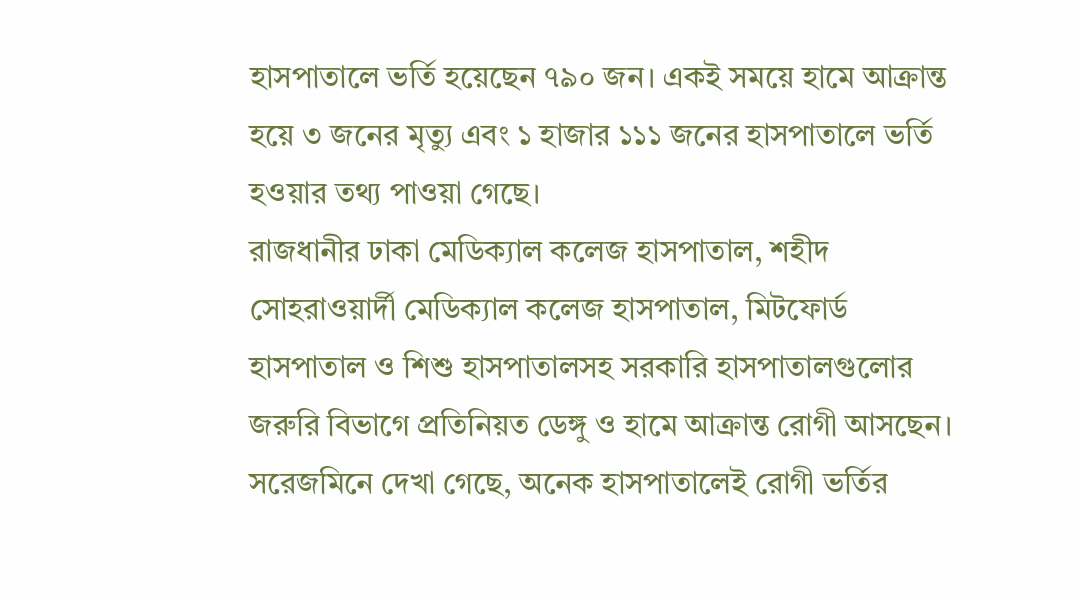হাসপাতালে ভর্তি হয়েছেন ৭৯০ জন। একই সময়ে হামে আক্রান্ত হয়ে ৩ জনের মৃত্যু এবং ১ হাজার ১১১ জনের হাসপাতালে ভর্তি হওয়ার তথ্য পাওয়া গেছে।
রাজধানীর ঢাকা মেডিক্যাল কলেজ হাসপাতাল, শহীদ সোহরাওয়ার্দী মেডিক্যাল কলেজ হাসপাতাল, মিটফোর্ড হাসপাতাল ও শিশু হাসপাতালসহ সরকারি হাসপাতালগুলোর জরুরি বিভাগে প্রতিনিয়ত ডেঙ্গু ও হামে আক্রান্ত রোগী আসছেন।
সরেজমিনে দেখা গেছে, অনেক হাসপাতালেই রোগী ভর্তির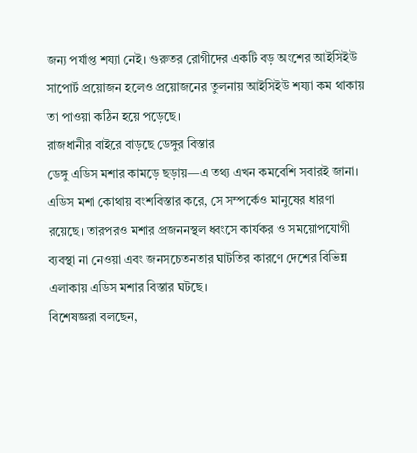জন্য পর্যাপ্ত শয্যা নেই। গুরুতর রোগীদের একটি বড় অংশের আইসিইউ সাপোর্ট প্রয়োজন হলেও প্রয়োজনের তুলনায় আইসিইউ শয্যা কম থাকায় তা পাওয়া কঠিন হয়ে পড়েছে।
রাজধানীর বাইরে বাড়ছে ডেঙ্গুর বিস্তার
ডেঙ্গু এডিস মশার কামড়ে ছড়ায়—এ তথ্য এখন কমবেশি সবারই জানা। এডিস মশা কোথায় বংশবিস্তার করে, সে সম্পর্কেও মানুষের ধারণা রয়েছে। তারপরও মশার প্রজননস্থল ধ্বংসে কার্যকর ও সময়োপযোগী ব্যবস্থা না নেওয়া এবং জনসচেতনতার ঘাটতির কারণে দেশের বিভিন্ন এলাকায় এডিস মশার বিস্তার ঘটছে।
বিশেষজ্ঞরা বলছেন,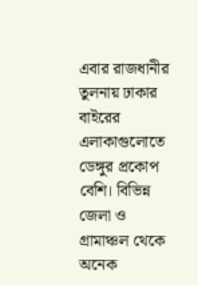এবার রাজধানীর তুলনায় ঢাকার বাইরের এলাকাগুলোতে ডেঙ্গুর প্রকোপ বেশি। বিভিন্ন জেলা ও গ্রামাঞ্চল থেকে অনেক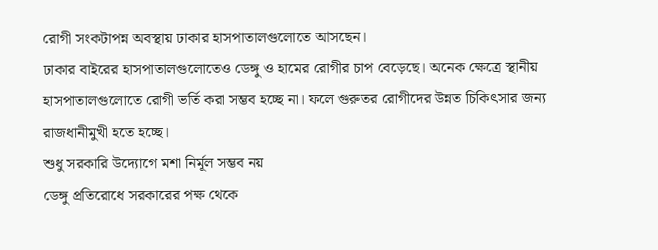রোগী সংকটাপন্ন অবস্থায় ঢাকার হাসপাতালগুলোতে আসছেন।
ঢাকার বাইরের হাসপাতালগুলোতেও ডেঙ্গু ও হামের রোগীর চাপ বেড়েছে। অনেক ক্ষেত্রে স্থানীয় হাসপাতালগুলোতে রোগী ভর্তি করা সম্ভব হচ্ছে না। ফলে গুরুতর রোগীদের উন্নত চিকিৎসার জন্য রাজধানীমুখী হতে হচ্ছে।
শুধু সরকারি উদ্যোগে মশা নির্মূল সম্ভব নয়
ডেঙ্গু প্রতিরোধে সরকারের পক্ষ থেকে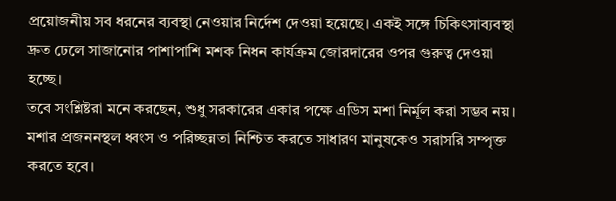প্রয়োজনীয় সব ধরনের ব্যবস্থা নেওয়ার নির্দেশ দেওয়া হয়েছে। একই সঙ্গে চিকিৎসাব্যবস্থা দ্রুত ঢেলে সাজানোর পাশাপাশি মশক নিধন কার্যক্রম জোরদারের ওপর গুরুত্ব দেওয়া হচ্ছে।
তবে সংশ্লিষ্টরা মনে করছেন, শুধু সরকারের একার পক্ষে এডিস মশা নির্মূল করা সম্ভব নয়। মশার প্রজননস্থল ধ্বংস ও পরিচ্ছন্নতা নিশ্চিত করতে সাধারণ মানুষকেও সরাসরি সম্পৃক্ত করতে হবে।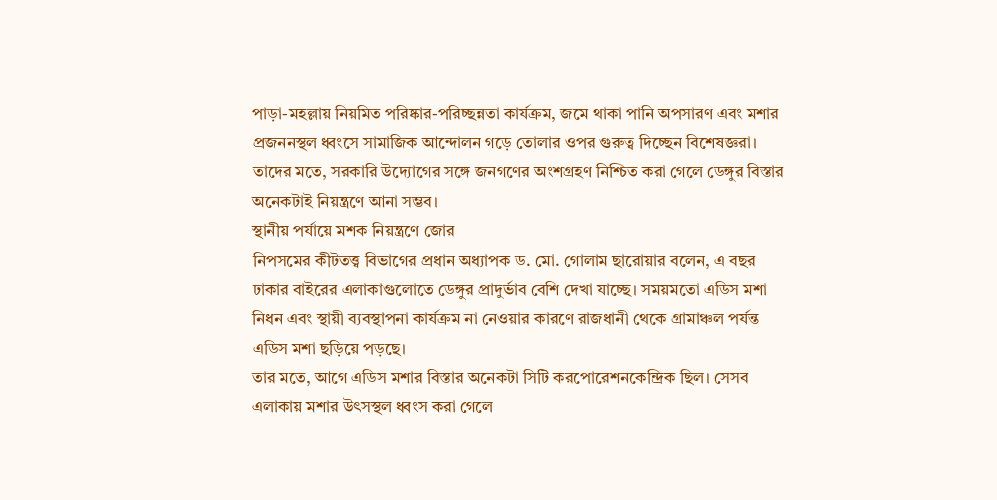পাড়া-মহল্লায় নিয়মিত পরিষ্কার-পরিচ্ছন্নতা কার্যক্রম, জমে থাকা পানি অপসারণ এবং মশার প্রজননস্থল ধ্বংসে সামাজিক আন্দোলন গড়ে তোলার ওপর গুরুত্ব দিচ্ছেন বিশেষজ্ঞরা। তাদের মতে, সরকারি উদ্যোগের সঙ্গে জনগণের অংশগ্রহণ নিশ্চিত করা গেলে ডেঙ্গুর বিস্তার অনেকটাই নিয়ন্ত্রণে আনা সম্ভব।
স্থানীয় পর্যায়ে মশক নিয়ন্ত্রণে জোর
নিপসমের কীটতত্ত্ব বিভাগের প্রধান অধ্যাপক ড. মো. গোলাম ছারোয়ার বলেন, এ বছর ঢাকার বাইরের এলাকাগুলোতে ডেঙ্গুর প্রাদুর্ভাব বেশি দেখা যাচ্ছে। সময়মতো এডিস মশা নিধন এবং স্থায়ী ব্যবস্থাপনা কার্যক্রম না নেওয়ার কারণে রাজধানী থেকে গ্রামাঞ্চল পর্যন্ত এডিস মশা ছড়িয়ে পড়ছে।
তার মতে, আগে এডিস মশার বিস্তার অনেকটা সিটি করপোরেশনকেন্দ্রিক ছিল। সেসব এলাকায় মশার উৎসস্থল ধ্বংস করা গেলে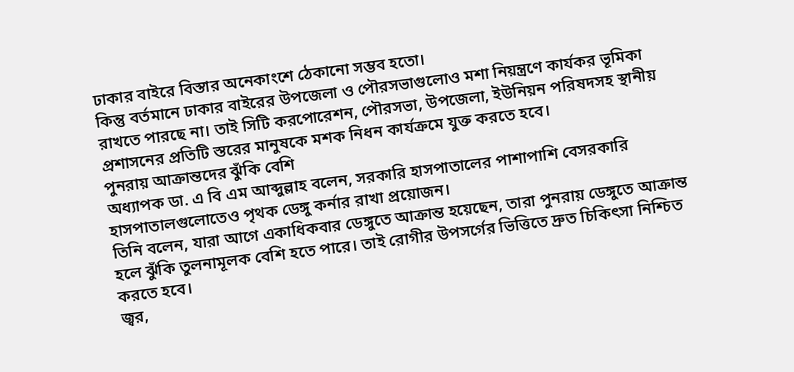ঢাকার বাইরে বিস্তার অনেকাংশে ঠেকানো সম্ভব হতো।
কিন্তু বর্তমানে ঢাকার বাইরের উপজেলা ও পৌরসভাগুলোও মশা নিয়ন্ত্রণে কার্যকর ভূমিকা রাখতে পারছে না। তাই সিটি করপোরেশন, পৌরসভা, উপজেলা, ইউনিয়ন পরিষদসহ স্থানীয় প্রশাসনের প্রতিটি স্তরের মানুষকে মশক নিধন কার্যক্রমে যুক্ত করতে হবে।
পুনরায় আক্রান্তদের ঝুঁকি বেশি
অধ্যাপক ডা. এ বি এম আব্দুল্লাহ বলেন, সরকারি হাসপাতালের পাশাপাশি বেসরকারি হাসপাতালগুলোতেও পৃথক ডেঙ্গু কর্নার রাখা প্রয়োজন।
তিনি বলেন, যারা আগে একাধিকবার ডেঙ্গুতে আক্রান্ত হয়েছেন, তারা পুনরায় ডেঙ্গুতে আক্রান্ত হলে ঝুঁকি তুলনামূলক বেশি হতে পারে। তাই রোগীর উপসর্গের ভিত্তিতে দ্রুত চিকিৎসা নিশ্চিত করতে হবে।
জ্বর,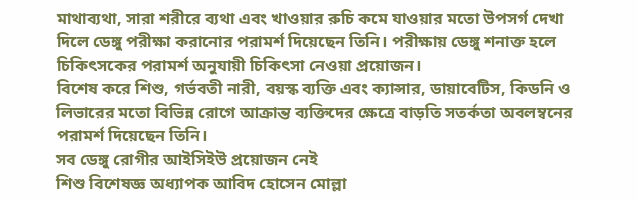মাথাব্যথা, সারা শরীরে ব্যথা এবং খাওয়ার রুচি কমে যাওয়ার মতো উপসর্গ দেখা দিলে ডেঙ্গু পরীক্ষা করানোর পরামর্শ দিয়েছেন তিনি। পরীক্ষায় ডেঙ্গু শনাক্ত হলে চিকিৎসকের পরামর্শ অনুযায়ী চিকিৎসা নেওয়া প্রয়োজন।
বিশেষ করে শিশু, গর্ভবতী নারী, বয়স্ক ব্যক্তি এবং ক্যান্সার, ডায়াবেটিস, কিডনি ও লিভারের মতো বিভিন্ন রোগে আক্রান্ত ব্যক্তিদের ক্ষেত্রে বাড়তি সতর্কতা অবলম্বনের পরামর্শ দিয়েছেন তিনি।
সব ডেঙ্গু রোগীর আইসিইউ প্রয়োজন নেই
শিশু বিশেষজ্ঞ অধ্যাপক আবিদ হোসেন মোল্লা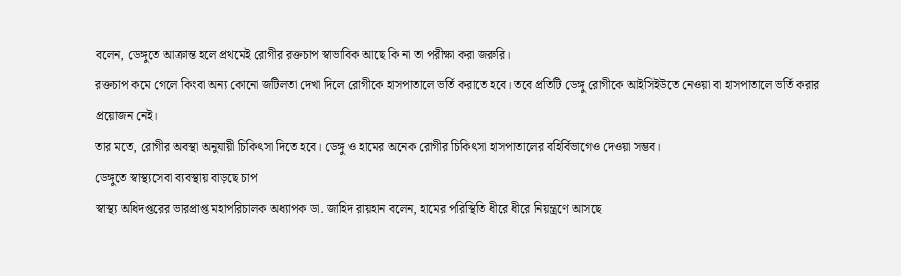বলেন, ডেঙ্গুতে আক্রান্ত হলে প্রথমেই রোগীর রক্তচাপ স্বাভাবিক আছে কি না তা পরীক্ষা করা জরুরি।
রক্তচাপ কমে গেলে কিংবা অন্য কোনো জটিলতা দেখা দিলে রোগীকে হাসপাতালে ভর্তি করাতে হবে। তবে প্রতিটি ডেঙ্গু রোগীকে আইসিইউতে নেওয়া বা হাসপাতালে ভর্তি করার প্রয়োজন নেই।
তার মতে, রোগীর অবস্থা অনুযায়ী চিকিৎসা দিতে হবে। ডেঙ্গু ও হামের অনেক রোগীর চিকিৎসা হাসপাতালের বহির্বিভাগেও দেওয়া সম্ভব।
ডেঙ্গুতে স্বাস্থ্যসেবা ব্যবস্থায় বাড়ছে চাপ
স্বাস্থ্য অধিদপ্তরের ভারপ্রাপ্ত মহাপরিচালক অধ্যাপক ডা. জাহিদ রায়হান বলেন, হামের পরিস্থিতি ধীরে ধীরে নিয়ন্ত্রণে আসছে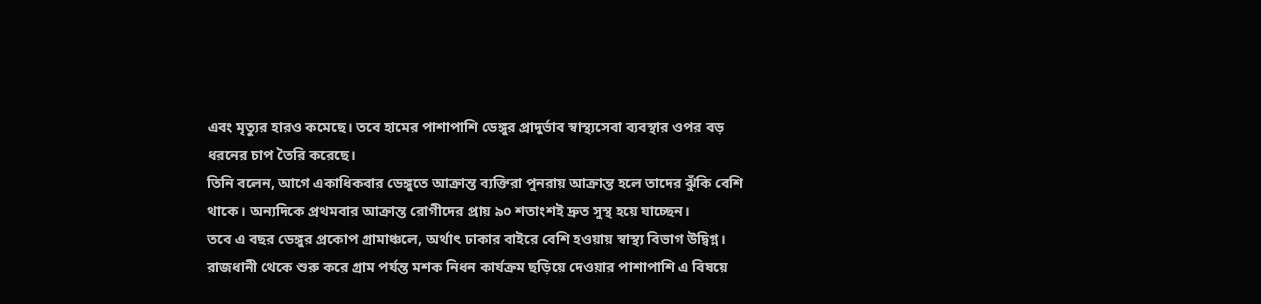এবং মৃত্যুর হারও কমেছে। তবে হামের পাশাপাশি ডেঙ্গুর প্রাদুর্ভাব স্বাস্থ্যসেবা ব্যবস্থার ওপর বড় ধরনের চাপ তৈরি করেছে।
তিনি বলেন, আগে একাধিকবার ডেঙ্গুতে আক্রান্ত ব্যক্তিরা পুনরায় আক্রান্ত হলে তাদের ঝুঁকি বেশি থাকে। অন্যদিকে প্রথমবার আক্রান্ত রোগীদের প্রায় ৯০ শতাংশই দ্রুত সুস্থ হয়ে যাচ্ছেন।
তবে এ বছর ডেঙ্গুর প্রকোপ গ্রামাঞ্চলে, অর্থাৎ ঢাকার বাইরে বেশি হওয়ায় স্বাস্থ্য বিভাগ উদ্বিগ্ন। রাজধানী থেকে শুরু করে গ্রাম পর্যন্ত মশক নিধন কার্যক্রম ছড়িয়ে দেওয়ার পাশাপাশি এ বিষয়ে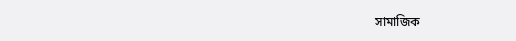সামাজিক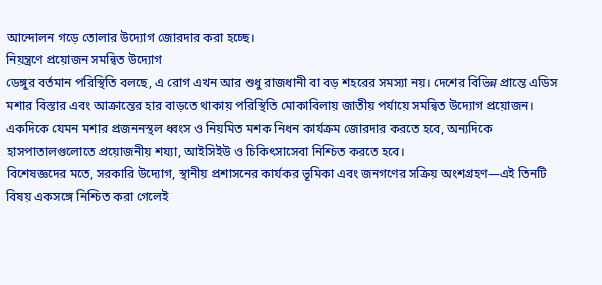আন্দোলন গড়ে তোলার উদ্যোগ জোরদার করা হচ্ছে।
নিয়ন্ত্রণে প্রয়োজন সমন্বিত উদ্যোগ
ডেঙ্গুর বর্তমান পরিস্থিতি বলছে, এ রোগ এখন আর শুধু রাজধানী বা বড় শহরের সমস্যা নয়। দেশের বিভিন্ন প্রান্তে এডিস মশার বিস্তার এবং আক্রান্তের হার বাড়তে থাকায় পরিস্থিতি মোকাবিলায় জাতীয় পর্যায়ে সমন্বিত উদ্যোগ প্রয়োজন।
একদিকে যেমন মশার প্রজননস্থল ধ্বংস ও নিয়মিত মশক নিধন কার্যক্রম জোরদার করতে হবে, অন্যদিকে হাসপাতালগুলোতে প্রয়োজনীয় শয্যা, আইসিইউ ও চিকিৎসাসেবা নিশ্চিত করতে হবে।
বিশেষজ্ঞদের মতে, সরকারি উদ্যোগ, স্থানীয় প্রশাসনের কার্যকর ভূমিকা এবং জনগণের সক্রিয় অংশগ্রহণ—এই তিনটি বিষয় একসঙ্গে নিশ্চিত করা গেলেই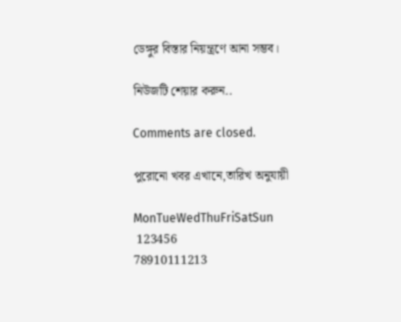ডেঙ্গুর বিস্তার নিয়ন্ত্রণে আনা সম্ভব।

নিউজটি শেয়ার করুন..

Comments are closed.

পুরোনো খবর এখানে,তারিখ অনুযায়ী

MonTueWedThuFriSatSun
 123456
78910111213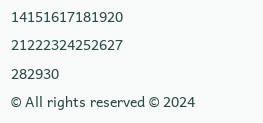14151617181920
21222324252627
282930
© All rights reserved © 2024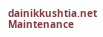dainikkushtia.net
Maintenance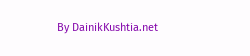By DainikKushtia.net